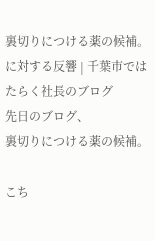裏切りにつける薬の候補。 に対する反響 | 千葉市ではたらく社長のブログ
先日のブログ、
裏切りにつける薬の候補。

こち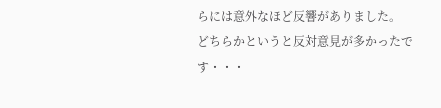らには意外なほど反響がありました。
どちらかというと反対意見が多かったです・・・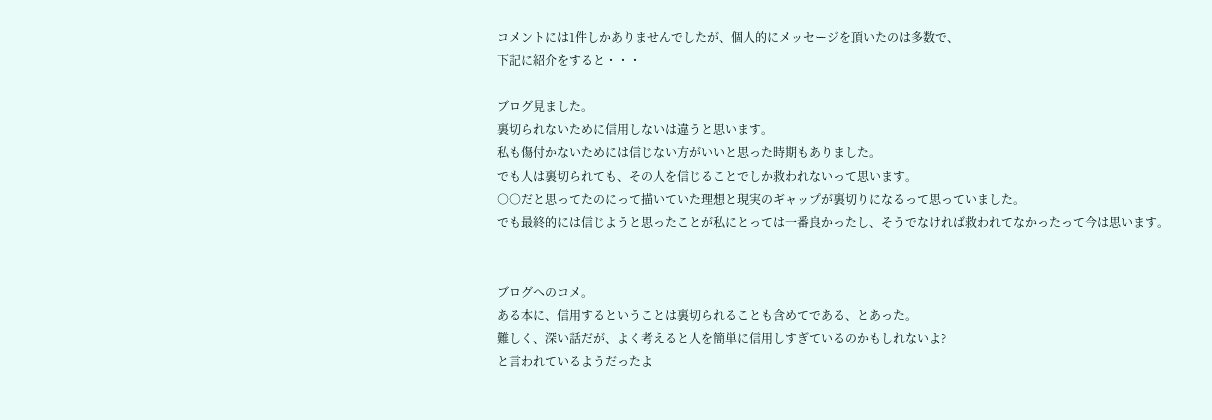コメントには1件しかありませんでしたが、個人的にメッセージを頂いたのは多数で、
下記に紹介をすると・・・

ブログ見ました。
裏切られないために信用しないは違うと思います。
私も傷付かないためには信じない方がいいと思った時期もありました。
でも人は裏切られても、その人を信じることでしか救われないって思います。
○○だと思ってたのにって描いていた理想と現実のギャップが裏切りになるって思っていました。
でも最終的には信じようと思ったことが私にとっては一番良かったし、そうでなければ救われてなかったって今は思います。


ブログへのコメ。
ある本に、信用するということは裏切られることも含めてである、とあった。
難しく、深い話だが、よく考えると人を簡単に信用しすぎているのかもしれないよ?
と言われているようだったよ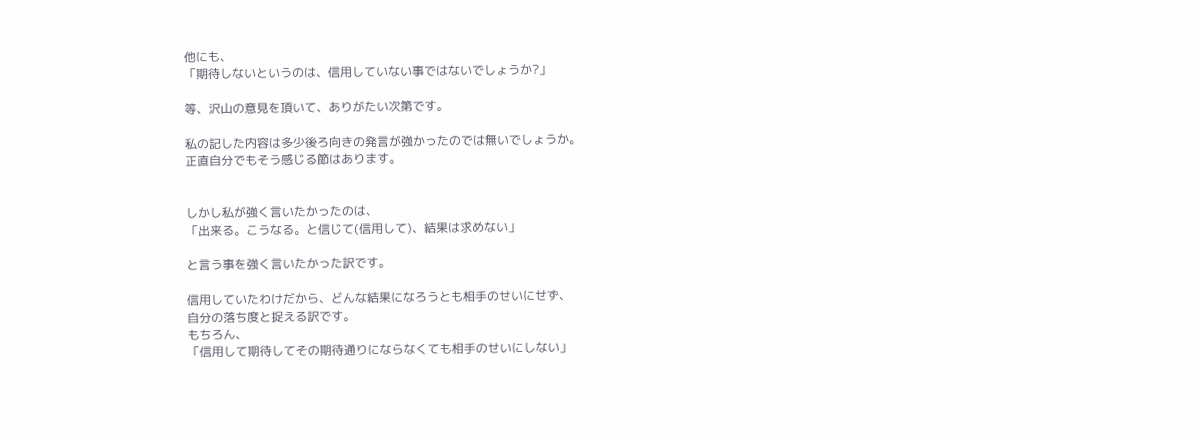他にも、
「期待しないというのは、信用していない事ではないでしょうか?」

等、沢山の意見を頂いて、ありがたい次第です。

私の記した内容は多少後ろ向きの発言が強かったのでは無いでしょうか。
正直自分でもそう感じる節はあります。


しかし私が強く言いたかったのは、
「出来る。こうなる。と信じて(信用して)、結果は求めない」

と言う事を強く言いたかった訳です。

信用していたわけだから、どんな結果になろうとも相手のせいにせず、
自分の落ち度と捉える訳です。
もちろん、
「信用して期待してその期待通りにならなくても相手のせいにしない」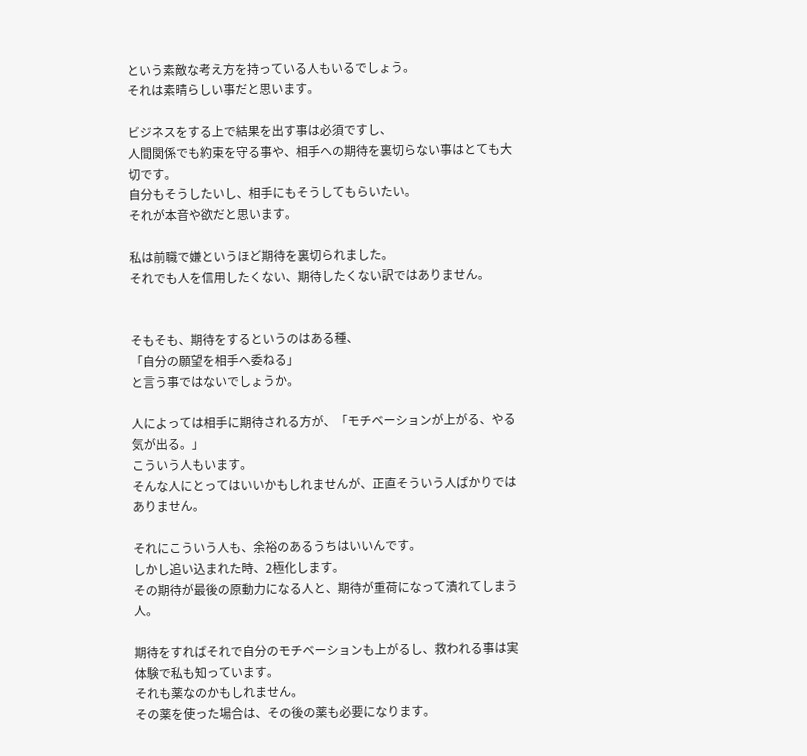という素敵な考え方を持っている人もいるでしょう。
それは素晴らしい事だと思います。

ビジネスをする上で結果を出す事は必須ですし、
人間関係でも約束を守る事や、相手への期待を裏切らない事はとても大切です。
自分もそうしたいし、相手にもそうしてもらいたい。
それが本音や欲だと思います。

私は前職で嫌というほど期待を裏切られました。
それでも人を信用したくない、期待したくない訳ではありません。


そもそも、期待をするというのはある種、
「自分の願望を相手へ委ねる」
と言う事ではないでしょうか。

人によっては相手に期待される方が、「モチベーションが上がる、やる気が出る。」
こういう人もいます。
そんな人にとってはいいかもしれませんが、正直そういう人ばかりではありません。

それにこういう人も、余裕のあるうちはいいんです。
しかし追い込まれた時、2極化します。
その期待が最後の原動力になる人と、期待が重荷になって潰れてしまう人。

期待をすればそれで自分のモチベーションも上がるし、救われる事は実体験で私も知っています。
それも薬なのかもしれません。
その薬を使った場合は、その後の薬も必要になります。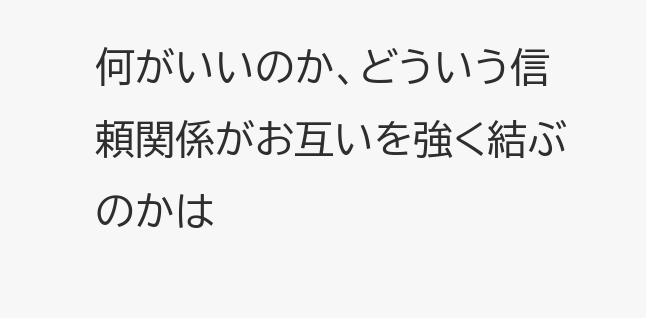何がいいのか、どういう信頼関係がお互いを強く結ぶのかは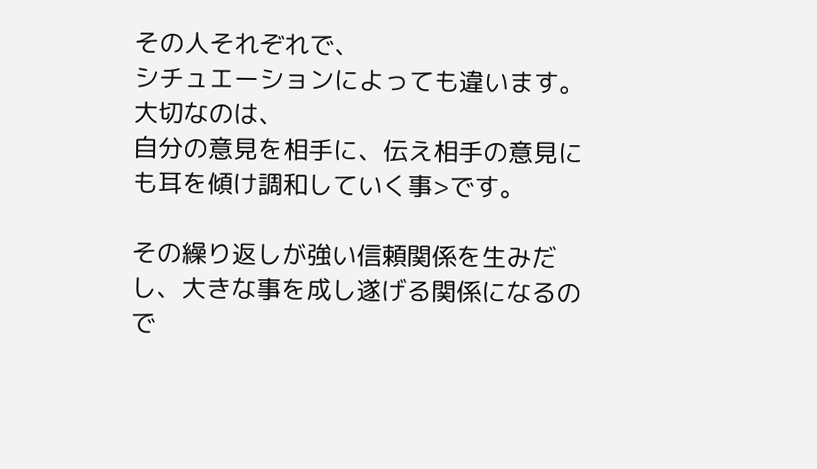その人それぞれで、
シチュエーションによっても違います。
大切なのは、
自分の意見を相手に、伝え相手の意見にも耳を傾け調和していく事>です。

その繰り返しが強い信頼関係を生みだし、大きな事を成し遂げる関係になるので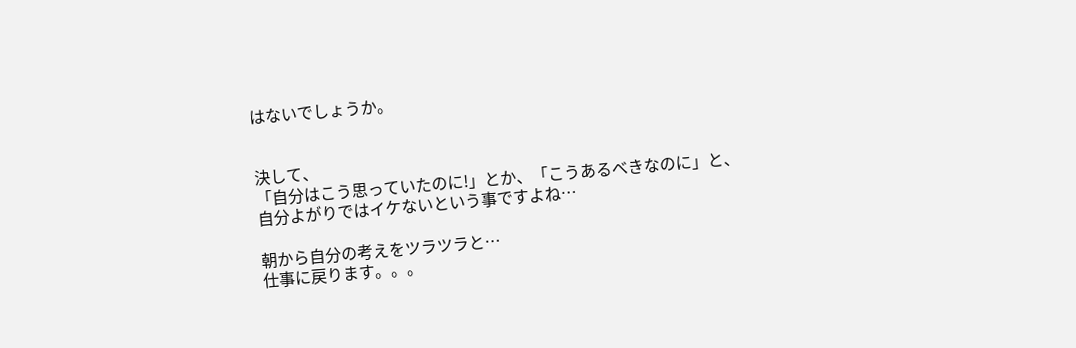はないでしょうか。


決して、
「自分はこう思っていたのに!」とか、「こうあるべきなのに」と、
自分よがりではイケないという事ですよね…

朝から自分の考えをツラツラと…
仕事に戻ります。。。